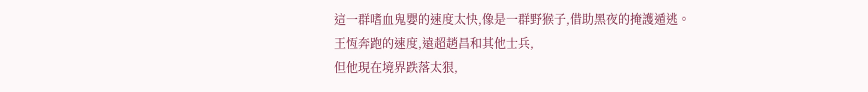這一群嗜血鬼嬰的速度太快,像是一群野猴子,借助黑夜的掩護遁逃。
王恆奔跑的速度,遠超趙昌和其他士兵,
但他現在境界跌落太狠,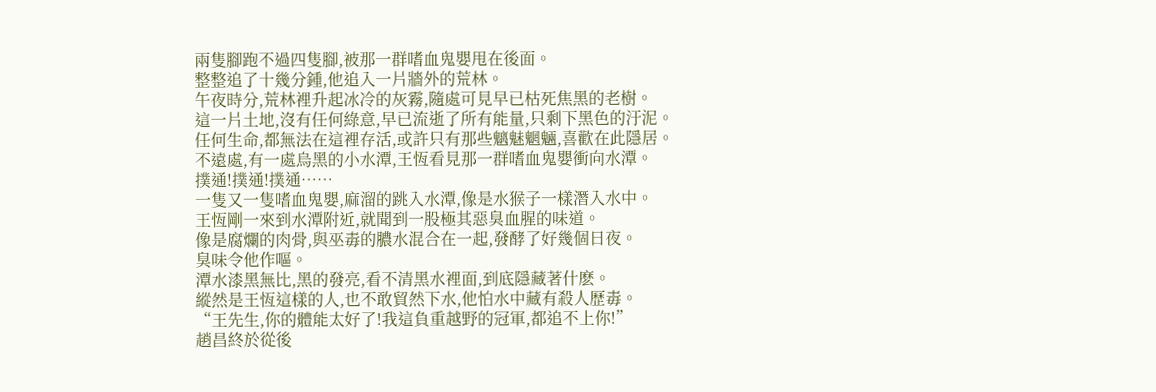兩隻腳跑不過四隻腳,被那一群嗜血鬼嬰甩在後面。
整整追了十幾分鍾,他追入一片牆外的荒林。
午夜時分,荒林裡升起冰冷的灰霧,隨處可見早已枯死焦黑的老樹。
這一片土地,沒有任何綠意,早已流逝了所有能量,只剩下黑色的汙泥。
任何生命,都無法在這裡存活,或許只有那些魑魅魍魎,喜歡在此隱居。
不遠處,有一處烏黑的小水潭,王恆看見那一群嗜血鬼嬰衝向水潭。
撲通!撲通!撲通……
一隻又一隻嗜血鬼嬰,麻溜的跳入水潭,像是水猴子一樣潛入水中。
王恆剛一來到水潭附近,就聞到一股極其惡臭血腥的味道。
像是腐爛的肉骨,與巫毒的膿水混合在一起,發酵了好幾個日夜。
臭味令他作嘔。
潭水漆黑無比,黑的發亮,看不清黑水裡面,到底隱藏著什麽。
縱然是王恆這樣的人,也不敢貿然下水,他怕水中藏有殺人歷毒。
“王先生,你的體能太好了!我這負重越野的冠軍,都追不上你!”
趙昌終於從後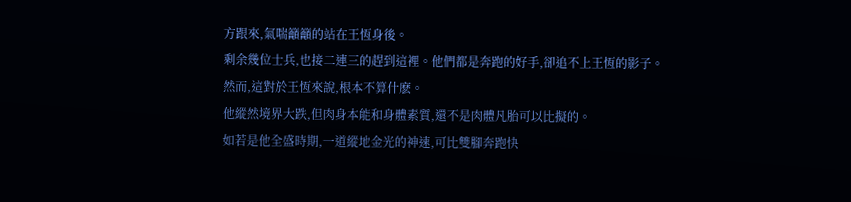方跟來,氣喘籲籲的站在王恆身後。
剩余幾位士兵,也接二連三的趕到這裡。他們都是奔跑的好手,卻追不上王恆的影子。
然而,這對於王恆來說,根本不算什麽。
他縱然境界大跌,但肉身本能和身體素質,還不是肉體凡胎可以比擬的。
如若是他全盛時期,一道縱地金光的神速,可比雙腳奔跑快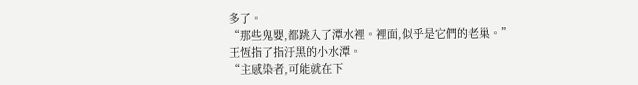多了。
“那些鬼嬰,都跳入了潭水裡。裡面,似乎是它們的老巢。”
王恆指了指汙黑的小水潭。
“主感染者,可能就在下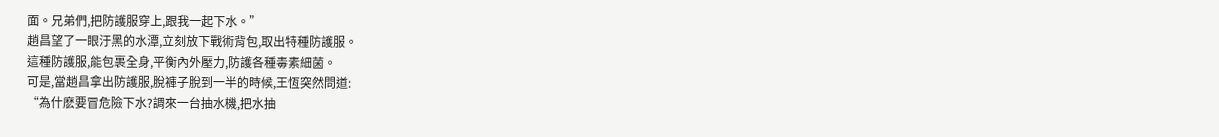面。兄弟們,把防護服穿上,跟我一起下水。”
趙昌望了一眼汙黑的水潭,立刻放下戰術背包,取出特種防護服。
這種防護服,能包裹全身,平衡內外壓力,防護各種毒素細菌。
可是,當趙昌拿出防護服,脫褲子脫到一半的時候,王恆突然問道:
“為什麽要冒危險下水?調來一台抽水機,把水抽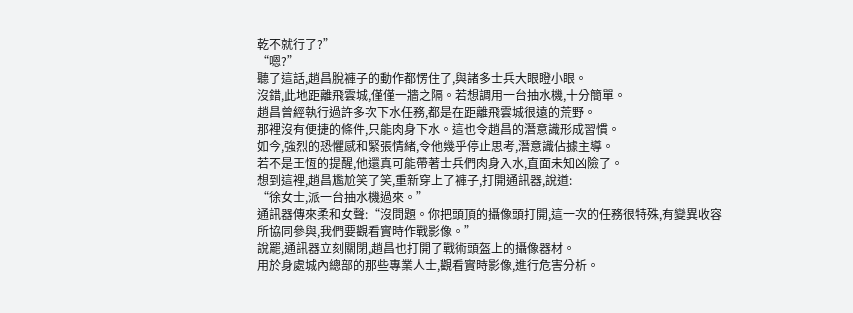乾不就行了?”
“嗯?”
聽了這話,趙昌脫褲子的動作都愣住了,與諸多士兵大眼瞪小眼。
沒錯,此地距離飛雲城,僅僅一牆之隔。若想調用一台抽水機,十分簡單。
趙昌曾經執行過許多次下水任務,都是在距離飛雲城很遠的荒野。
那裡沒有便捷的條件,只能肉身下水。這也令趙昌的潛意識形成習慣。
如今,強烈的恐懼感和緊張情緒,令他幾乎停止思考,潛意識佔據主導。
若不是王恆的提醒,他還真可能帶著士兵們肉身入水,直面未知凶險了。
想到這裡,趙昌尷尬笑了笑,重新穿上了褲子,打開通訊器,說道:
“徐女士,派一台抽水機過來。”
通訊器傳來柔和女聲:“沒問題。你把頭頂的攝像頭打開,這一次的任務很特殊,有變異收容所協同參與,我們要觀看實時作戰影像。”
說罷,通訊器立刻關閉,趙昌也打開了戰術頭盔上的攝像器材。
用於身處城內總部的那些專業人士,觀看實時影像,進行危害分析。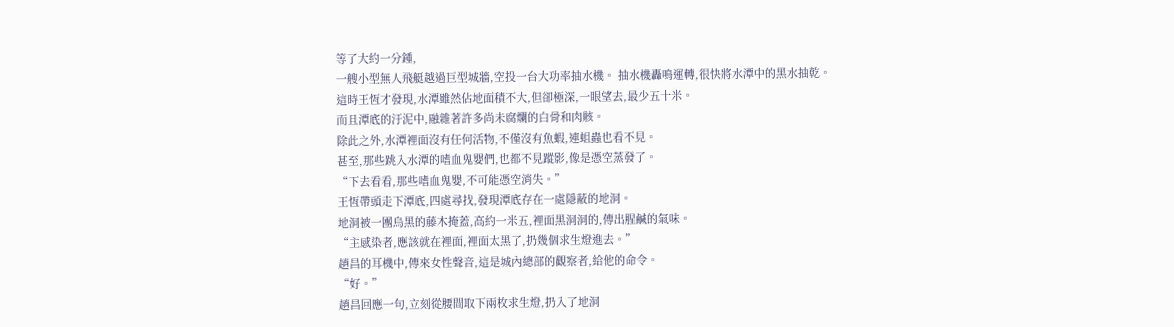等了大約一分鍾,
一艘小型無人飛艇越過巨型城牆,空投一台大功率抽水機。 抽水機轟鳴運轉,很快將水潭中的黑水抽乾。
這時王恆才發現,水潭雖然佔地面積不大,但卻極深,一眼望去,最少五十米。
而且潭底的汙泥中,融雜著許多尚未腐爛的白骨和肉骸。
除此之外,水潭裡面沒有任何活物,不僅沒有魚蝦,連蛆蟲也看不見。
甚至,那些跳入水潭的嗜血鬼嬰們,也都不見蹤影,像是憑空蒸發了。
“下去看看,那些嗜血鬼嬰,不可能憑空消失。”
王恆帶頭走下潭底,四處尋找,發現潭底存在一處隱蔽的地洞。
地洞被一團烏黑的藤木掩蓋,高約一米五,裡面黑洞洞的,傳出腥鹹的氣味。
“主感染者,應該就在裡面,裡面太黑了,扔幾個求生燈進去。”
趙昌的耳機中,傳來女性聲音,這是城內總部的觀察者,給他的命令。
“好。”
趙昌回應一句,立刻從腰間取下兩枚求生燈,扔入了地洞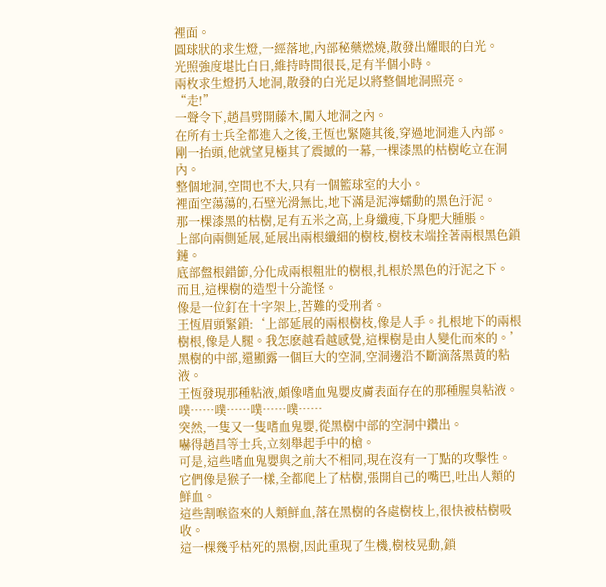裡面。
圓球狀的求生燈,一經落地,內部秘藥燃燒,散發出耀眼的白光。
光照強度堪比白日,維持時間很長,足有半個小時。
兩枚求生燈扔入地洞,散發的白光足以將整個地洞照亮。
“走!”
一聲令下,趙昌劈開藤木,闖入地洞之內。
在所有士兵全都進入之後,王恆也緊隨其後,穿過地洞進入內部。
剛一抬頭,他就望見極其了震撼的一幕,一棵漆黑的枯樹屹立在洞內。
整個地洞,空間也不大,只有一個籃球室的大小。
裡面空蕩蕩的,石壁光滑無比,地下滿是泥濘蠕動的黑色汙泥。
那一棵漆黑的枯樹,足有五米之高,上身纖瘦,下身肥大腫脹。
上部向兩側延展,延展出兩根纖細的樹枝,樹枝末端拴著兩根黑色鎖鏈。
底部盤根錯節,分化成兩根粗壯的樹根,扎根於黑色的汙泥之下。
而且,這棵樹的造型十分詭怪。
像是一位釘在十字架上,苦難的受刑者。
王恆眉頭緊鎖:‘上部延展的兩根樹枝,像是人手。扎根地下的兩根樹根,像是人腿。我怎麽越看越感覺,這棵樹是由人變化而來的。’
黑樹的中部,還顯露一個巨大的空洞,空洞邊沿不斷滴落黑黃的粘液。
王恆發現那種粘液,頗像嗜血鬼嬰皮膚表面存在的那種腥臭粘液。
噗……噗……噗……噗……
突然,一隻又一隻嗜血鬼嬰,從黑樹中部的空洞中鑽出。
嚇得趙昌等士兵,立刻舉起手中的槍。
可是,這些嗜血鬼嬰與之前大不相同,現在沒有一丁點的攻擊性。
它們像是猴子一樣,全都爬上了枯樹,張開自己的嘴巴,吐出人類的鮮血。
這些割喉盜來的人類鮮血,落在黑樹的各處樹枝上,很快被枯樹吸收。
這一棵幾乎枯死的黑樹,因此重現了生機,樹枝晃動,鎖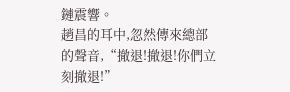鏈震響。
趙昌的耳中,忽然傳來總部的聲音,“撤退!撤退!你們立刻撤退!”